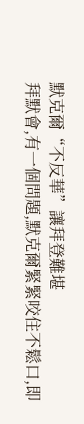默克爾“不反華”讓拜登難堪
拜默會,有一個問題,默克爾緊緊咬住不鬆口,即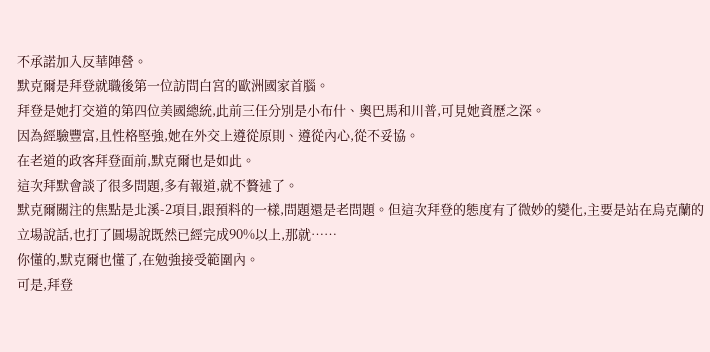不承諾加入反華陣營。
默克爾是拜登就職後第一位訪問白宮的歐洲國家首腦。
拜登是她打交道的第四位美國總統,此前三任分別是小布什、奧巴馬和川普,可見她資歷之深。
因為經驗豐富,且性格堅強,她在外交上遵從原則、遵從內心,從不妥協。
在老道的政客拜登面前,默克爾也是如此。
這次拜默會談了很多問題,多有報道,就不贅述了。
默克爾關注的焦點是北溪-2項目,跟預料的一樣,問題還是老問題。但這次拜登的態度有了微妙的變化,主要是站在烏克蘭的立場說話,也打了圓場說既然已經完成90%以上,那就……
你懂的,默克爾也懂了,在勉強接受範圍內。
可是,拜登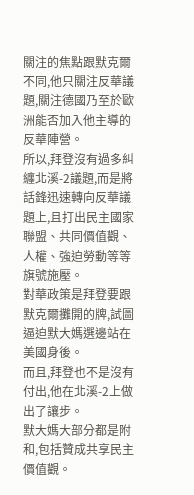關注的焦點跟默克爾不同,他只關注反華議題,關注德國乃至於歐洲能否加入他主導的反華陣營。
所以,拜登沒有過多糾纏北溪-2議題,而是將話鋒迅速轉向反華議題上,且打出民主國家聯盟、共同價值觀、人權、強迫勞動等等旗號施壓。
對華政策是拜登要跟默克爾攤開的牌,試圖逼迫默大媽選邊站在美國身後。
而且,拜登也不是沒有付出,他在北溪-2上做出了讓步。
默大媽大部分都是附和,包括贊成共享民主價值觀。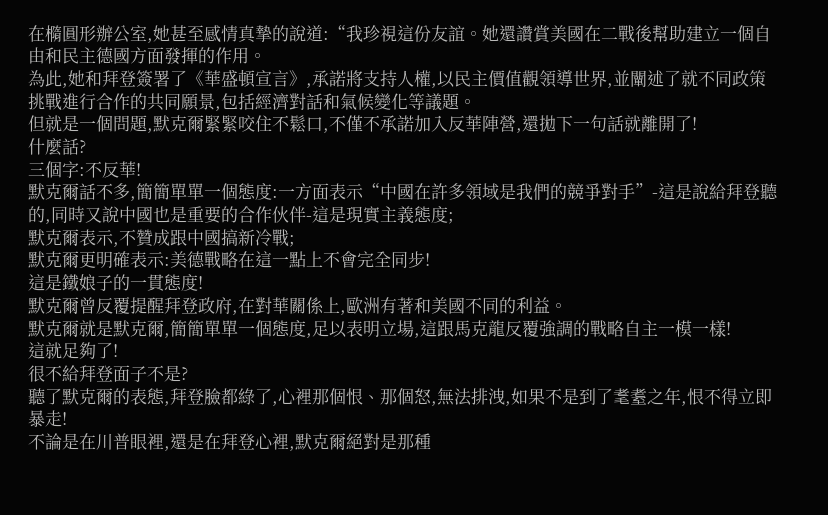在橢圓形辦公室,她甚至感情真摯的說道:“我珍視這份友誼。她還讚賞美國在二戰後幫助建立一個自由和民主德國方面發揮的作用。
為此,她和拜登簽署了《華盛頓宣言》,承諾將支持人權,以民主價值觀領導世界,並闡述了就不同政策挑戰進行合作的共同願景,包括經濟對話和氣候變化等議題。
但就是一個問題,默克爾緊緊咬住不鬆口,不僅不承諾加入反華陣營,還拋下一句話就離開了!
什麼話?
三個字:不反華!
默克爾話不多,簡簡單單一個態度:一方面表示“中國在許多領域是我們的競爭對手”-這是說給拜登聽的,同時又說中國也是重要的合作伙伴-這是現實主義態度;
默克爾表示,不贊成跟中國搞新冷戰;
默克爾更明確表示:美德戰略在這一點上不會完全同步!
這是鐵娘子的一貫態度!
默克爾曾反覆提醒拜登政府,在對華關係上,歐洲有著和美國不同的利益。
默克爾就是默克爾,簡簡單單一個態度,足以表明立場,這跟馬克龍反覆強調的戰略自主一模一樣!
這就足夠了!
很不給拜登面子不是?
聽了默克爾的表態,拜登臉都綠了,心裡那個恨、那個怒,無法排洩,如果不是到了耄耋之年,恨不得立即暴走!
不論是在川普眼裡,還是在拜登心裡,默克爾絕對是那種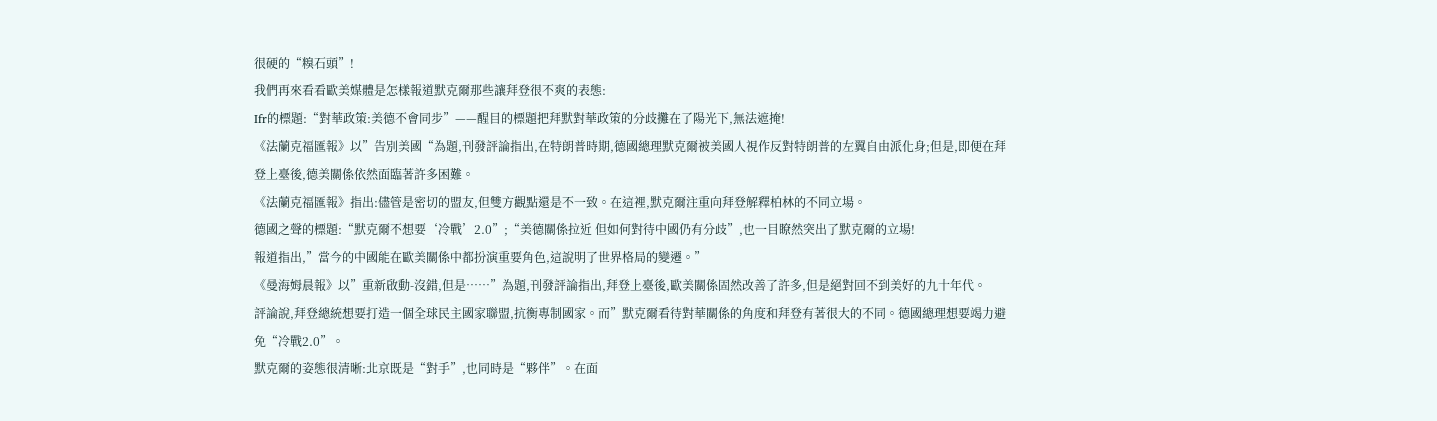很硬的“糗石頭”!
我們再來看看歐美媒體是怎樣報道默克爾那些讓拜登很不爽的表態:
Ifr的標題:“對華政策:美德不會同步”——醒目的標題把拜默對華政策的分歧攤在了陽光下,無法遮掩!
《法蘭克福匯報》以”告別美國“為題,刊發評論指出,在特朗普時期,德國總理默克爾被美國人視作反對特朗普的左翼自由派化身;但是,即便在拜登上臺後,德美關係依然面臨著許多困難。
《法蘭克福匯報》指出:儘管是密切的盟友,但雙方觀點還是不一致。在這裡,默克爾注重向拜登解釋柏林的不同立場。
德國之聲的標題:“默克爾不想要‘冷戰’2.0”;“美德關係拉近 但如何對待中國仍有分歧”,也一目瞭然突出了默克爾的立場!
報道指出,”當今的中國能在歐美關係中都扮演重要角色,這說明了世界格局的變遷。”
《曼海姆晨報》以”重新啟動-沒錯,但是……”為題,刊發評論指出,拜登上臺後,歐美關係固然改善了許多,但是絕對回不到美好的九十年代。
評論說,拜登總統想要打造一個全球民主國家聯盟,抗衡專制國家。而”默克爾看待對華關係的角度和拜登有著很大的不同。德國總理想要竭力避免“冷戰2.0”。
默克爾的姿態很清晰:北京既是“對手”,也同時是“夥伴”。在面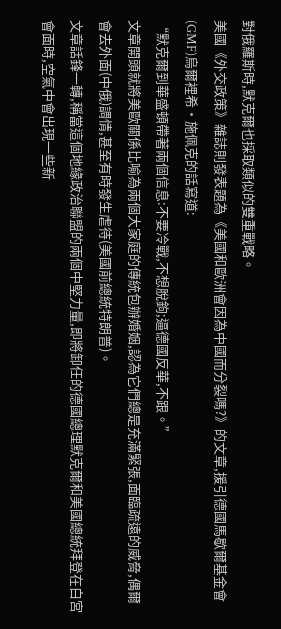對俄羅斯時,默克爾也採取類似的雙重戰略。
美國《外交政策》雜誌則發表題為《美國和歐洲會因為中國而分裂嗎?》的文章,援引德國馬歇爾基金會(GMF)烏爾裡希·施佩克的話寫道:
“默克爾到華盛頓帶著兩個信息:不要冷戰,不想脫鉤;逼德國反華,不跟。”
文章開頭就將美歐關係比喻為兩個大家庭的傳統包辦婚姻,認為它們總是充滿緊張,面臨疏遠的威脅,偶爾會去外面(中俄)調情,甚至有時發生虐待(美國前總統特朗普)。
文章話鋒一轉,稱當這個地緣政治聯盟的兩個中堅力量,即將卸任的德國總理默克爾和美國總統拜登在白宮會面時,空氣中會出現一些新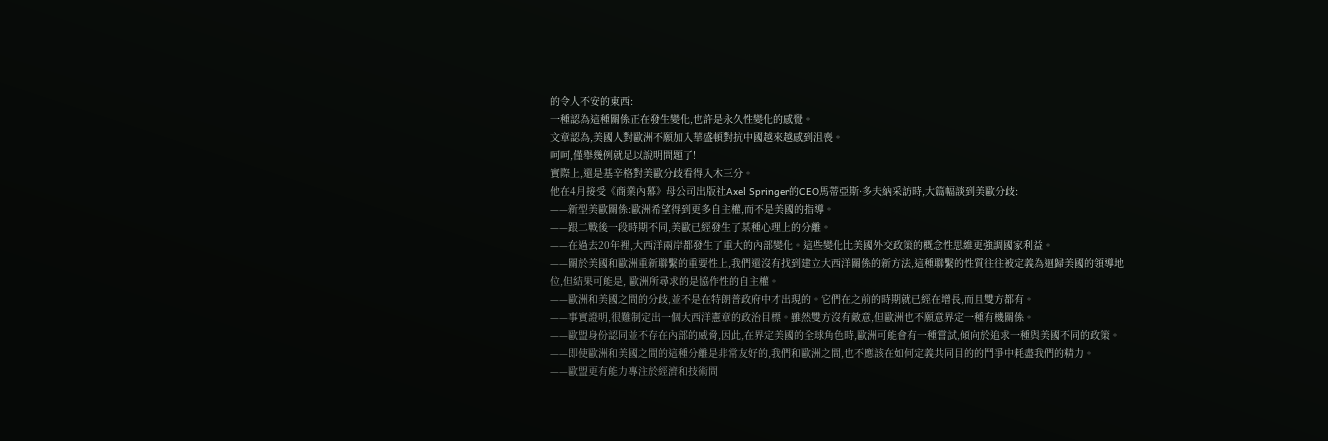的令人不安的東西:
一種認為這種關係正在發生變化,也許是永久性變化的感覺。
文章認為,美國人對歐洲不願加入華盛頓對抗中國越來越感到沮喪。
呵呵,僅舉幾例就足以說明問題了!
實際上,還是基辛格對美歐分歧看得入木三分。
他在4月接受《商業內幕》母公司出版社Axel Springer的CEO馬蒂亞斯·多夫納采訪時,大篇幅談到美歐分歧:
——新型美歐關係:歐洲希望得到更多自主權,而不是美國的指導。
——跟二戰後一段時期不同,美歐已經發生了某種心理上的分離。
——在過去20年裡,大西洋兩岸都發生了重大的內部變化。這些變化比美國外交政策的概念性思維更強調國家利益。
——關於美國和歐洲重新聯繫的重要性上,我們還沒有找到建立大西洋關係的新方法,這種聯繫的性質往往被定義為迴歸美國的領導地位,但結果可能是, 歐洲所尋求的是協作性的自主權。
——歐洲和美國之間的分歧,並不是在特朗普政府中才出現的。它們在之前的時期就已經在增長,而且雙方都有。
——事實證明,很難制定出一個大西洋憲章的政治目標。雖然雙方沒有敵意,但歐洲也不願意界定一種有機關係。
——歐盟身份認同並不存在內部的威脅,因此,在界定美國的全球角色時,歐洲可能會有一種嘗試,傾向於追求一種與美國不同的政策。
——即使歐洲和美國之間的這種分離是非常友好的,我們和歐洲之間,也不應該在如何定義共同目的的鬥爭中耗盡我們的精力。
——歐盟更有能力專注於經濟和技術問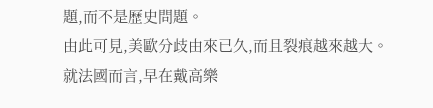題,而不是歷史問題。
由此可見,美歐分歧由來已久,而且裂痕越來越大。
就法國而言,早在戴高樂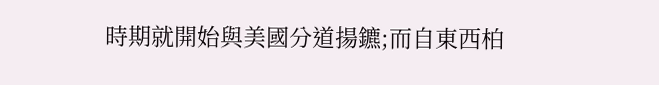時期就開始與美國分道揚鑣;而自東西柏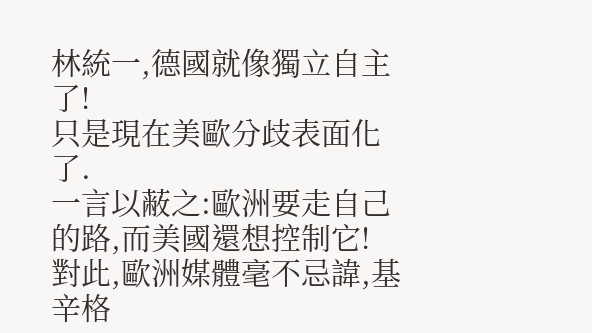林統一,德國就像獨立自主了!
只是現在美歐分歧表面化了.
一言以蔽之:歐洲要走自己的路,而美國還想控制它!
對此,歐洲媒體毫不忌諱,基辛格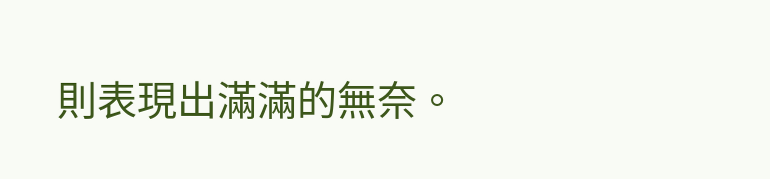則表現出滿滿的無奈。